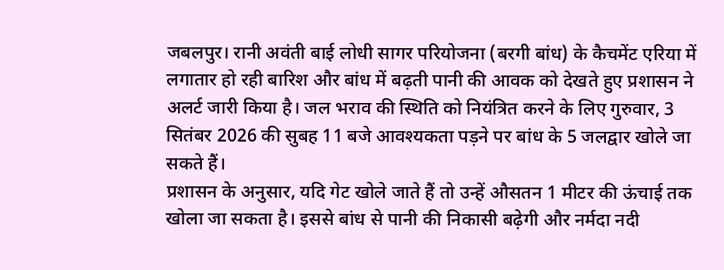जबलपुर। रानी अवंती बाई लोधी सागर परियोजना (बरगी बांध) के कैचमेंट एरिया में लगातार हो रही बारिश और बांध में बढ़ती पानी की आवक को देखते हुए प्रशासन ने अलर्ट जारी किया है। जल भराव की स्थिति को नियंत्रित करने के लिए गुरुवार, 3 सितंबर 2026 की सुबह 11 बजे आवश्यकता पड़ने पर बांध के 5 जलद्वार खोले जा सकते हैं।
प्रशासन के अनुसार, यदि गेट खोले जाते हैं तो उन्हें औसतन 1 मीटर की ऊंचाई तक खोला जा सकता है। इससे बांध से पानी की निकासी बढ़ेगी और नर्मदा नदी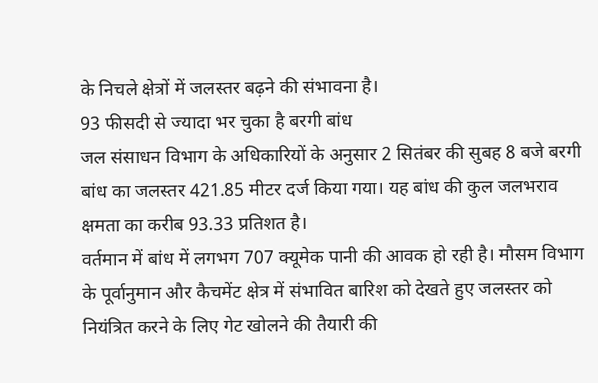के निचले क्षेत्रों में जलस्तर बढ़ने की संभावना है।
93 फीसदी से ज्यादा भर चुका है बरगी बांध
जल संसाधन विभाग के अधिकारियों के अनुसार 2 सितंबर की सुबह 8 बजे बरगी बांध का जलस्तर 421.85 मीटर दर्ज किया गया। यह बांध की कुल जलभराव क्षमता का करीब 93.33 प्रतिशत है।
वर्तमान में बांध में लगभग 707 क्यूमेक पानी की आवक हो रही है। मौसम विभाग के पूर्वानुमान और कैचमेंट क्षेत्र में संभावित बारिश को देखते हुए जलस्तर को नियंत्रित करने के लिए गेट खोलने की तैयारी की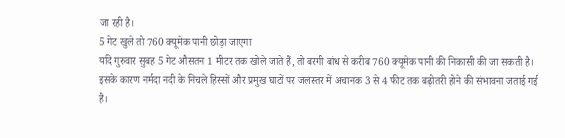जा रही है।
5 गेट खुले तो 760 क्यूमेक पानी छोड़ा जाएगा
यदि गुरुवार सुबह 5 गेट औसतन 1 मीटर तक खोले जाते हैं, तो बरगी बांध से करीब 760 क्यूमेक पानी की निकासी की जा सकती है।
इसके कारण नर्मदा नदी के निचले हिस्सों और प्रमुख घाटों पर जलस्तर में अचानक 3 से 4 फीट तक बढ़ोतरी होने की संभावना जताई गई है।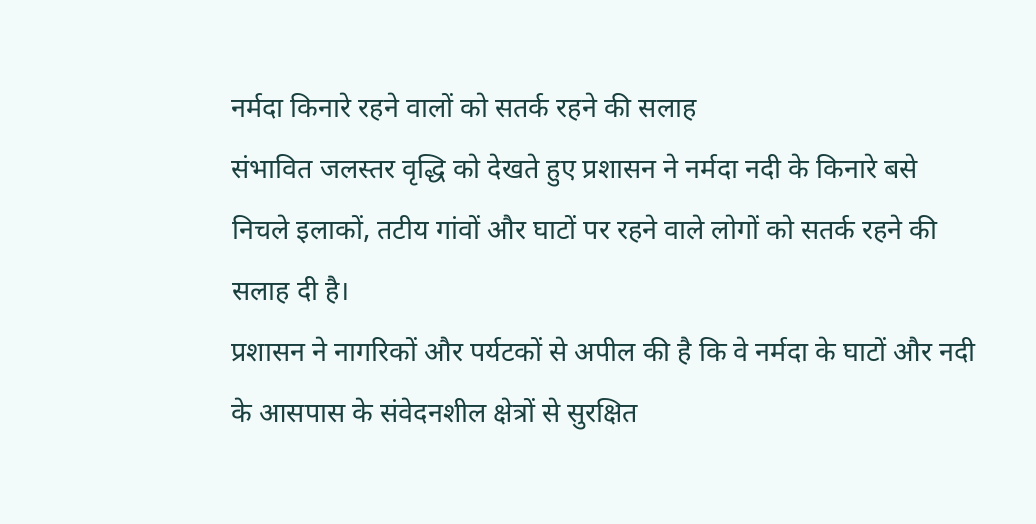नर्मदा किनारे रहने वालों को सतर्क रहने की सलाह
संभावित जलस्तर वृद्धि को देखते हुए प्रशासन ने नर्मदा नदी के किनारे बसे निचले इलाकों, तटीय गांवों और घाटों पर रहने वाले लोगों को सतर्क रहने की सलाह दी है।
प्रशासन ने नागरिकों और पर्यटकों से अपील की है कि वे नर्मदा के घाटों और नदी के आसपास के संवेदनशील क्षेत्रों से सुरक्षित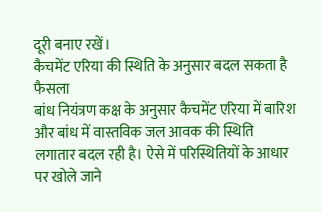दूरी बनाए रखें।
कैचमेंट एरिया की स्थिति के अनुसार बदल सकता है फैसला
बांध नियंत्रण कक्ष के अनुसार कैचमेंट एरिया में बारिश और बांध में वास्तविक जल आवक की स्थिति लगातार बदल रही है। ऐसे में परिस्थितियों के आधार पर खोले जाने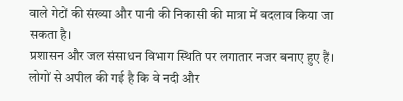वाले गेटों की संख्या और पानी की निकासी की मात्रा में बदलाव किया जा सकता है।
प्रशासन और जल संसाधन विभाग स्थिति पर लगातार नजर बनाए हुए हैं। लोगों से अपील की गई है कि वे नदी और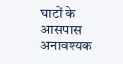घाटों के आसपास अनावश्यक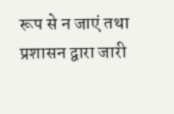रूप से न जाएं तथा प्रशासन द्वारा जारी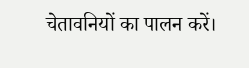चेतावनियों का पालन करें।